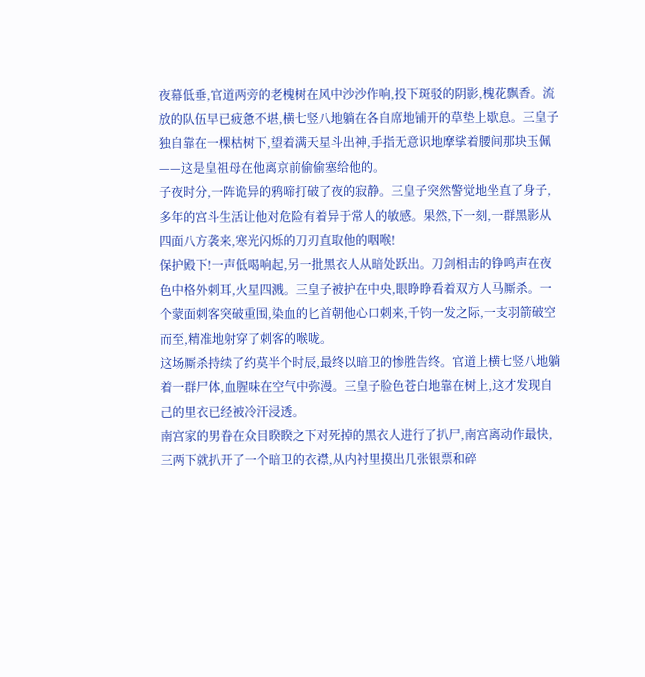夜幕低垂,官道两旁的老槐树在风中沙沙作响,投下斑驳的阴影,槐花飘香。流放的队伍早已疲惫不堪,横七竖八地躺在各自席地铺开的草垫上歇息。三皇子独自靠在一棵枯树下,望着满天星斗出神,手指无意识地摩挲着腰间那块玉佩——这是皇祖母在他离京前偷偷塞给他的。
子夜时分,一阵诡异的鸦啼打破了夜的寂静。三皇子突然警觉地坐直了身子,多年的宫斗生活让他对危险有着异于常人的敏感。果然,下一刻,一群黑影从四面八方袭来,寒光闪烁的刀刃直取他的咽喉!
保护殿下!一声低喝响起,另一批黑衣人从暗处跃出。刀剑相击的铮鸣声在夜色中格外刺耳,火星四溅。三皇子被护在中央,眼睁睁看着双方人马厮杀。一个蒙面刺客突破重围,染血的匕首朝他心口刺来,千钧一发之际,一支羽箭破空而至,精准地射穿了刺客的喉咙。
这场厮杀持续了约莫半个时辰,最终以暗卫的惨胜告终。官道上横七竖八地躺着一群尸体,血腥味在空气中弥漫。三皇子脸色苍白地靠在树上,这才发现自己的里衣已经被冷汗浸透。
南宫家的男眷在众目睽睽之下对死掉的黑衣人进行了扒尸,南宫离动作最快,三两下就扒开了一个暗卫的衣襟,从内衬里摸出几张银票和碎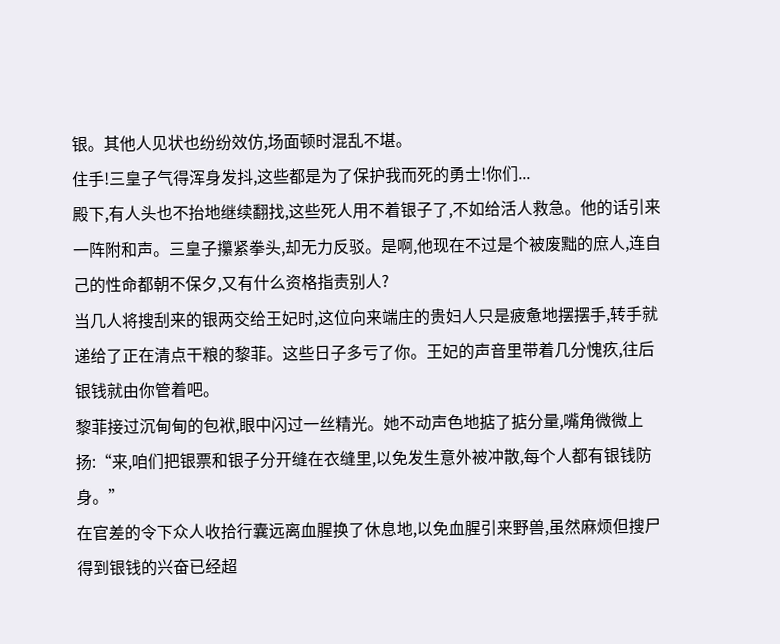银。其他人见状也纷纷效仿,场面顿时混乱不堪。
住手!三皇子气得浑身发抖,这些都是为了保护我而死的勇士!你们...
殿下,有人头也不抬地继续翻找,这些死人用不着银子了,不如给活人救急。他的话引来一阵附和声。三皇子攥紧拳头,却无力反驳。是啊,他现在不过是个被废黜的庶人,连自己的性命都朝不保夕,又有什么资格指责别人?
当几人将搜刮来的银两交给王妃时,这位向来端庄的贵妇人只是疲惫地摆摆手,转手就递给了正在清点干粮的黎菲。这些日子多亏了你。王妃的声音里带着几分愧疚,往后银钱就由你管着吧。
黎菲接过沉甸甸的包袱,眼中闪过一丝精光。她不动声色地掂了掂分量,嘴角微微上扬:“来,咱们把银票和银子分开缝在衣缝里,以免发生意外被冲散,每个人都有银钱防身。”
在官差的令下众人收拾行囊远离血腥换了休息地,以免血腥引来野兽,虽然麻烦但搜尸得到银钱的兴奋已经超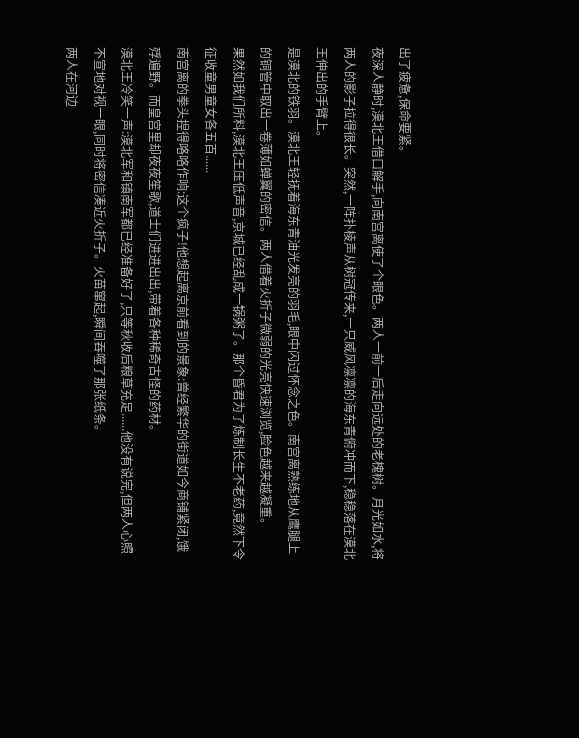出了疲惫,保命要紧。
夜深人静时,漠北王借口解手,向南宫离使了个眼色。两人一前一后走向远处的老槐树。月光如水,将两人的影子拉得很长。突然,一阵扑棱声从树冠传来,一只威风凛凛的海东青俯冲而下,稳稳落在漠北王伸出的手臂上。
是漠北的铁羽。漠北王轻抚着海东青油光发亮的羽毛,眼中闪过怀念之色。南宫离熟练地从鹰腿上的铜管中取出一卷薄如蝉翼的密信。两人借着火折子微弱的光亮快速浏览,脸色越来越凝重。
果然如我们所料,漠北王压低声音,京城已经乱成一锅粥了。那个昏君为了炼制长生不老药,竟然下令征收童男童女各五百......
南宫离的拳头捏得咯咯作响:这个疯子!他想起离京前看到的景象:曾经繁华的街道如今商铺紧闭,饿殍遍野。而皇宫里却夜夜笙歌,道士们进进出出,带着各种稀奇古怪的药材。
漠北王冷笑一声:漠北军和镇南军都已经准备好了,只等秋收后粮草充足......他没有说完,但两人心照不宣地对视一眼,同时将密信凑近火折子。火苗窜起,瞬间吞噬了那张纸条。
两人在河边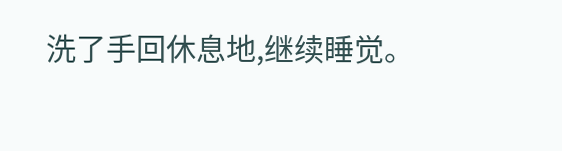洗了手回休息地,继续睡觉。